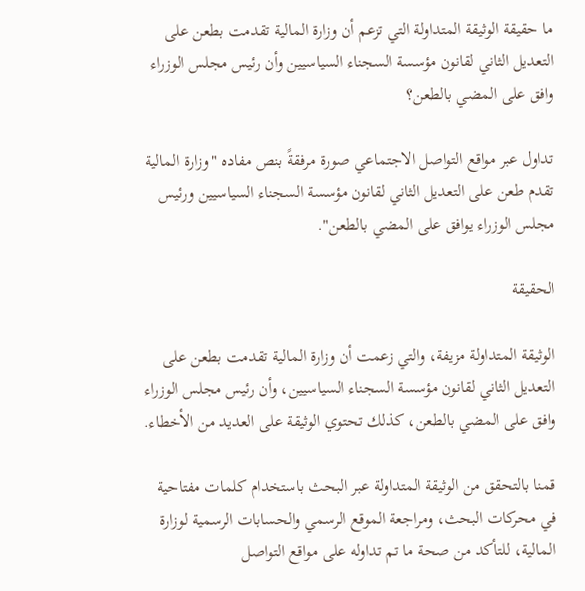ما حقيقة الوثيقة المتداولة التي تزعم أن وزارة المالية تقدمت بطعن على التعديل الثاني لقانون مؤسسة السجناء السياسيين وأن رئيس مجلس الوزراء وافق على المضي بالطعن؟

تداول عبر مواقع التواصل الاجتماعي صورة مرفقةً بنص مفاده "وزارة المالية تقدم طعن على التعديل الثاني لقانون مؤسسة السجناء السياسيين ورئيس مجلس الوزراء يوافق على المضي بالطعن".

الحقيقة

الوثيقة المتداولة مزيفة، والتي زعمت أن وزارة المالية تقدمت بطعن على التعديل الثاني لقانون مؤسسة السجناء السياسيين، وأن رئيس مجلس الوزراء وافق على المضي بالطعن، كذلك تحتوي الوثيقة على العديد من الأخطاء.

قمنا بالتحقق من الوثيقة المتداولة عبر البحث باستخدام كلمات مفتاحية في محركات البحث، ومراجعة الموقع الرسمي والحسابات الرسمية لوزارة المالية، للتأكد من صحة ما تم تداوله على مواقع التواصل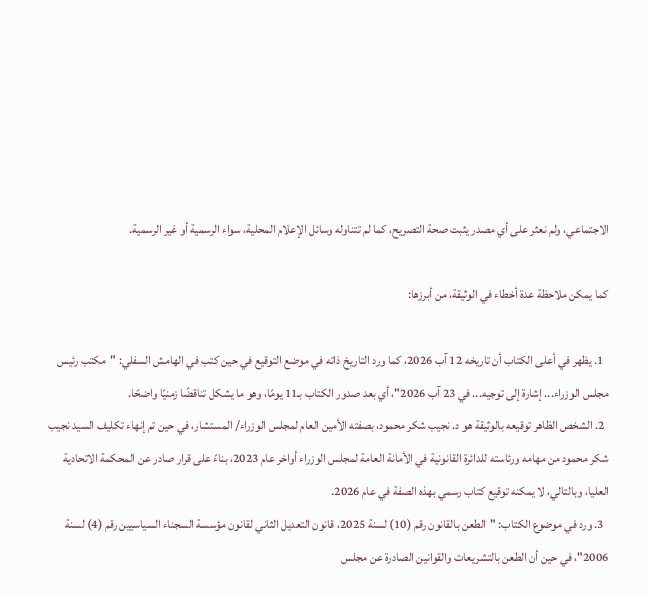الاجتماعي، ولم نعثر على أي مصدر يثبت صحة التصريح، كما لم تتناوله وسائل الإعلام المحلية، سواء الرسمية أو غير الرسمية.

كما يمكن ملاحظة عدة أخطاء في الوثيقة، من أبرزها:

  1. يظهر في أعلى الكتاب أن تاريخه 12 آب 2026، كما ورد التاريخ ذاته في موضع التوقيع في حين كتب في الهامش السفلي: "مكتب رئيس مجلس الوزراء... إشارة إلى توجيه... في 23 آب 2026"، أي بعد صدور الكتاب بـ11 يومًا، وهو ما يشكل تناقضًا زمنيًا واضحًا.
  2. الشخص الظاهر توقيعه بالوثيقة هو د. نجيب شكر محمود، بصفته الأمين العام لمجلس الوزراء/ المستشار، في حين تم إنهاء تكليف السيد نجيب شكر محمود من مهامه ورئاسته للدائرة القانونية في الأمانة العامة لمجلس الوزراء أواخر عام 2023، بناءً على قرار صادر عن المحكمة الاتحادية العليا، وبالتالي، لا يمكنه توقيع كتاب رسمي بهذه الصفة في عام 2026.
  3. ورد في موضوع الكتاب: "الطعن بالقانون رقم (10) لسنة 2025، قانون التعديل الثاني لقانون مؤسسة السجناء السياسيين رقم (4) لسنة 2006"، في حين أن الطعن بالتشريعات والقوانين الصادرة عن مجلس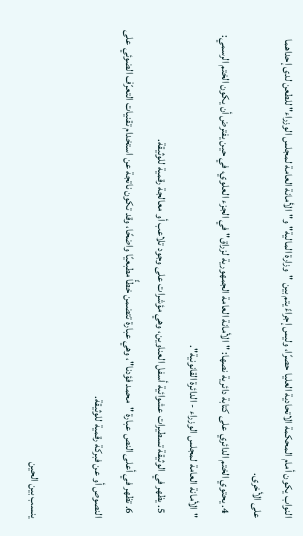النواب يكون أمام المحكمة الاتحادية العليا حصرًا، وليس إجراءً يتم بين "وزارة المالية" و"الأمانة العامة لمجلس الوزراء" للطعن لدى إحداهما على الأخرى.
  4. يحتوي الختم الدائري على كتابة دائرية نصها: "الأمانة العامة الجمهورية لزراق" في الجزء العلوي، في حين يفترض أن يكون الختم الرسمي: "الأمانة العامة لمجلس الوزراء - الدائرة القانونية".
  5. يظهر في الوثيقة تسطيرات عشوائية أسفل العناوين، وهي مؤشرات على وجود تلاعب أو معالجة رقمية للوثيقة.
  6. تظهر في أعلى النص عبارة "محمد فؤدنا"، وهي عبارة تتضمن خطأً مطبعيًا واضحًا، وقد تكون ناتجة عن استخدام تقنيات التعرّف الضوئي على النصوص أو عن فبركة رقمية للوثيقة.

ينسب بين الحين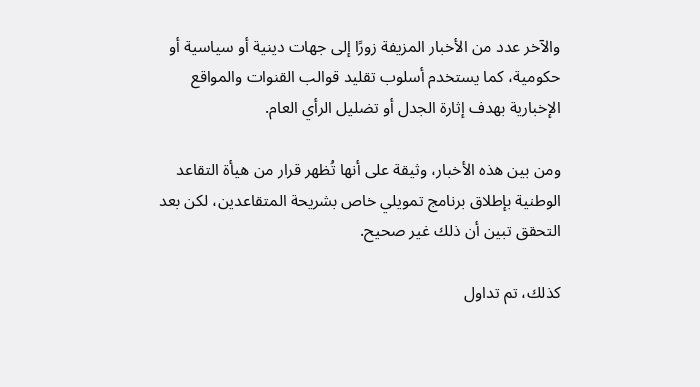والآخر عدد من الأخبار المزيفة زورًا إلى جهات دينية أو سياسية أو حكومية، كما يستخدم أسلوب تقليد قوالب القنوات والمواقع الإخبارية بهدف إثارة الجدل أو تضليل الرأي العام.

ومن بين هذه الأخبار، وثيقة على أنها تُظهر قرار من هيأة التقاعد الوطنية بإطلاق برنامج تمويلي خاص بشريحة المتقاعدين، لكن بعد التحقق تبين أن ذلك غير صحيح.

كذلك، تم تداول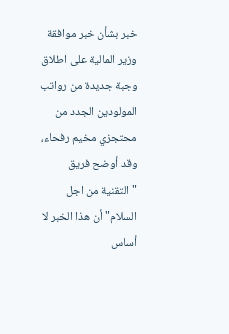خبر بشأن خبر موافقة وزير المالية على اطلاق وجبة جديدة من رواتب المولودين الجدد من محتجزي مخيم رفحاء، وقد أوضح فريق "التقنية من اجل السلام" أن هذا الخبر لا أساس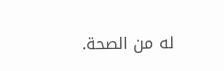له من الصحة.